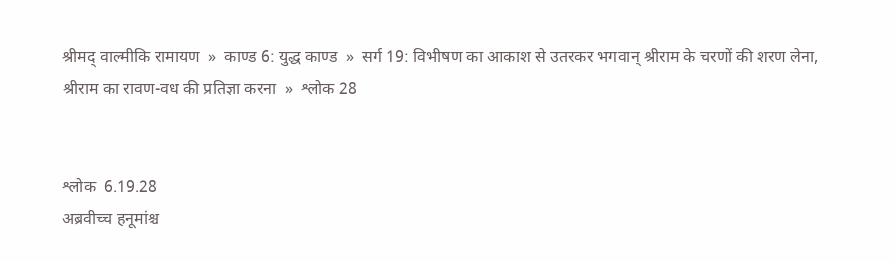श्रीमद् वाल्मीकि रामायण  »  काण्ड 6: युद्ध काण्ड  »  सर्ग 19: विभीषण का आकाश से उतरकर भगवान् श्रीराम के चरणों की शरण लेना, श्रीराम का रावण-वध की प्रतिज्ञा करना  »  श्लोक 28


श्लोक  6.19.28
अब्रवीच्च हनूमांश्च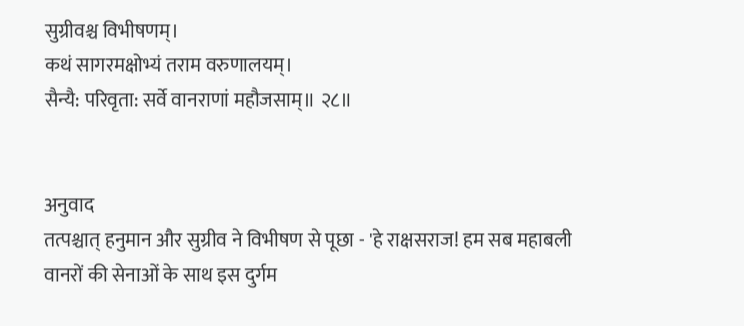सुग्रीवश्च विभीषणम्।
कथं सागरमक्षोभ्यं तराम वरुणालयम्।
सैन्यै: परिवृता: सर्वे वानराणां महौजसाम्॥ २८॥


अनुवाद
तत्पश्चात् हनुमान और सुग्रीव ने विभीषण से पूछा - 'हे राक्षसराज! हम सब महाबली वानरों की सेनाओं के साथ इस दुर्गम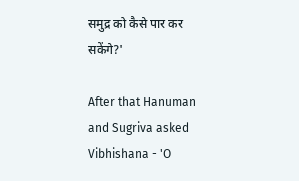समुद्र को कैसे पार कर सकेंगे?'

After that Hanuman and Sugriva asked Vibhishana - 'O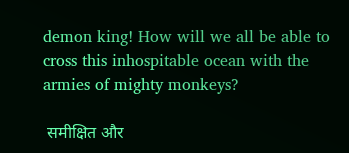demon king! How will we all be able to cross this inhospitable ocean with the armies of mighty monkeys?

 समीक्षित और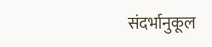संदर्भानुकूल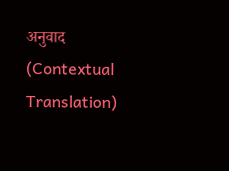अनुवाद (Contextual Translation)